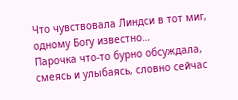Что чувствовала Линдси в тот миг, одному Богу известно…
Парочка что-то бурно обсуждала, смеясь и улыбаясь, словно сейчас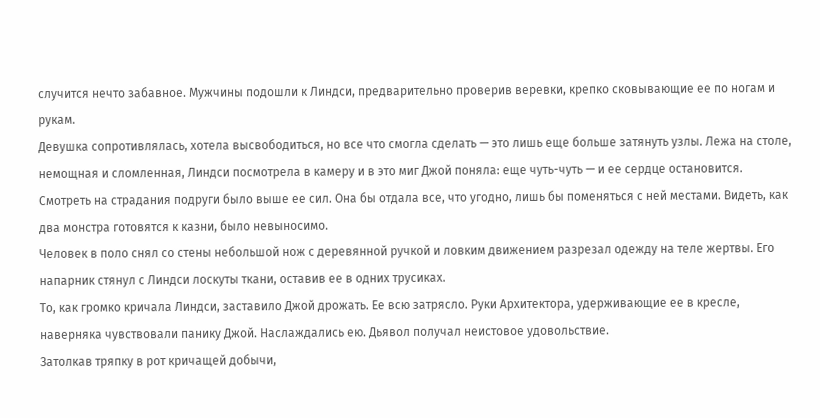случится нечто забавное. Мужчины подошли к Линдси, предварительно проверив веревки, крепко сковывающие ее по ногам и рукам.
Девушка сопротивлялась, хотела высвободиться, но все что смогла сделать — это лишь еще больше затянуть узлы. Лежа на столе, немощная и сломленная, Линдси посмотрела в камеру и в это миг Джой поняла: еще чуть-чуть — и ее сердце остановится. Смотреть на страдания подруги было выше ее сил. Она бы отдала все, что угодно, лишь бы поменяться с ней местами. Видеть, как два монстра готовятся к казни, было невыносимо.
Человек в поло снял со стены небольшой нож с деревянной ручкой и ловким движением разрезал одежду на теле жертвы. Его напарник стянул с Линдси лоскуты ткани, оставив ее в одних трусиках.
То, как громко кричала Линдси, заставило Джой дрожать. Ее всю затрясло. Руки Архитектора, удерживающие ее в кресле, наверняка чувствовали панику Джой. Наслаждались ею. Дьявол получал неистовое удовольствие.
Затолкав тряпку в рот кричащей добычи,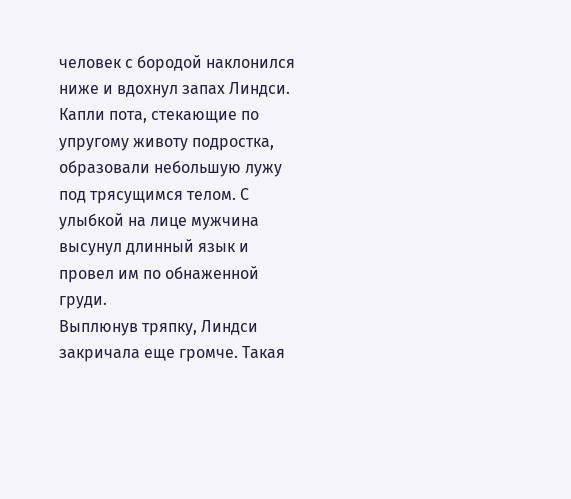человек с бородой наклонился ниже и вдохнул запах Линдси. Капли пота, стекающие по упругому животу подростка, образовали небольшую лужу под трясущимся телом. С улыбкой на лице мужчина высунул длинный язык и провел им по обнаженной груди.
Выплюнув тряпку, Линдси закричала еще громче. Такая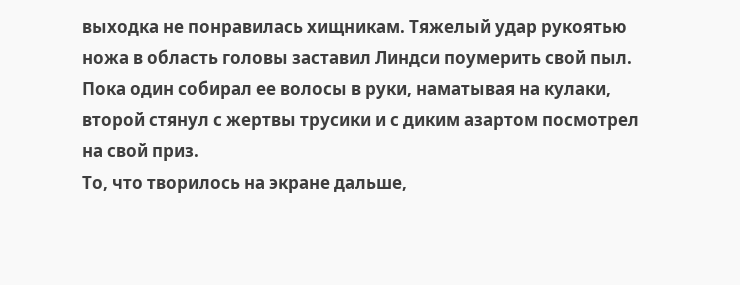выходка не понравилась хищникам. Тяжелый удар рукоятью ножа в область головы заставил Линдси поумерить свой пыл. Пока один собирал ее волосы в руки, наматывая на кулаки, второй стянул с жертвы трусики и с диким азартом посмотрел на свой приз.
То, что творилось на экране дальше,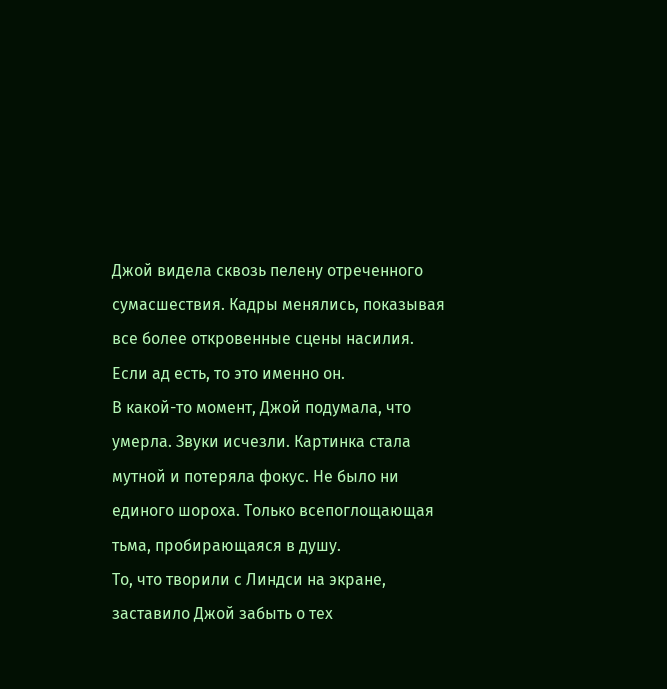Джой видела сквозь пелену отреченного сумасшествия. Кадры менялись, показывая все более откровенные сцены насилия.
Если ад есть, то это именно он.
В какой-то момент, Джой подумала, что умерла. Звуки исчезли. Картинка стала мутной и потеряла фокус. Не было ни единого шороха. Только всепоглощающая тьма, пробирающаяся в душу.
То, что творили с Линдси на экране, заставило Джой забыть о тех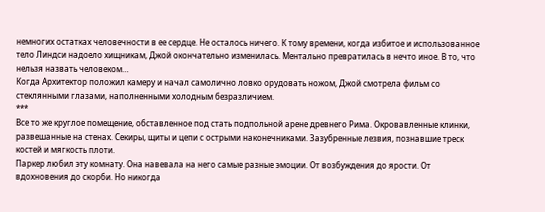немногих остатках человечности в ее сердце. Не осталось ничего. К тому времени, когда избитое и использованное тело Линдси надоело хищникам, Джой окончательно изменилась. Ментально превратилась в нечто иное. В то, что нельзя назвать человеком…
Когда Архитектор положил камеру и начал самолично ловко орудовать ножом, Джой смотрела фильм со стеклянными глазами, наполненными холодным безразличием.
***
Все то же круглое помещение, обставленное под стать подпольной арене древнего Рима. Окровавленные клинки, развешанные на стенах. Секиры, щиты и цепи с острыми наконечниками. Зазубренные лезвия, познавшие треск костей и мягкость плоти.
Паркер любил эту комнату. Она навевала на него самые разные эмоции. От возбуждения до ярости. От вдохновения до скорби. Но никогда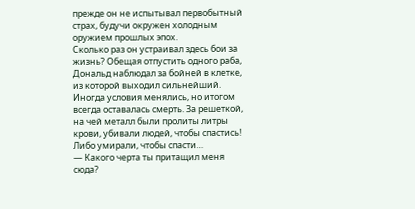прежде он не испытывал первобытный страх, будучи окружен холодным оружием прошлых эпох.
Сколько раз он устраивал здесь бои за жизнь? Обещая отпустить одного раба, Дональд наблюдал за бойней в клетке, из которой выходил сильнейший. Иногда условия менялись, но итогом всегда оставалась смерть. За решеткой, на чей металл были пролиты литры крови, убивали людей, чтобы спастись!
Либо умирали, чтобы спасти…
— Какого черта ты притащил меня сюда?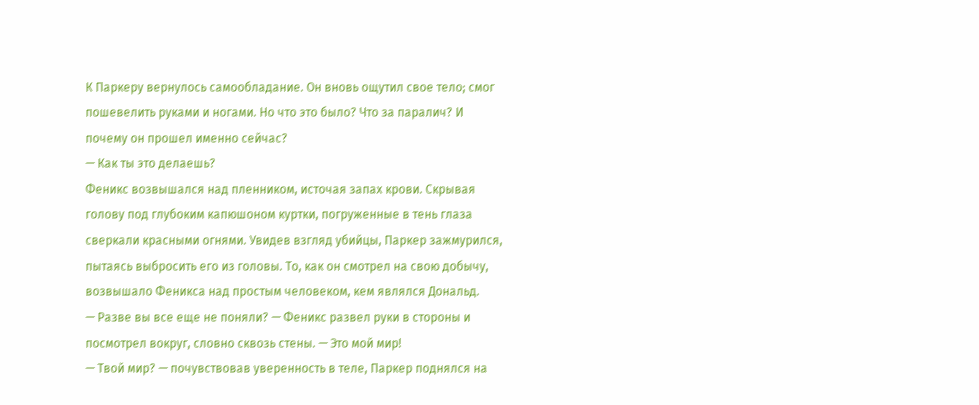К Паркеру вернулось самообладание. Он вновь ощутил свое тело; смог пошевелить руками и ногами. Но что это было? Что за паралич? И почему он прошел именно сейчас?
— Как ты это делаешь?
Феникс возвышался над пленником, источая запах крови. Скрывая голову под глубоким капюшоном куртки, погруженные в тень глаза сверкали красными огнями. Увидев взгляд убийцы, Паркер зажмурился, пытаясь выбросить его из головы. То, как он смотрел на свою добычу, возвышало Феникса над простым человеком, кем являлся Дональд.
— Разве вы все еще не поняли? — Феникс развел руки в стороны и посмотрел вокруг, словно сквозь стены. — Это мой мир!
— Твой мир? — почувствовав уверенность в теле, Паркер поднялся на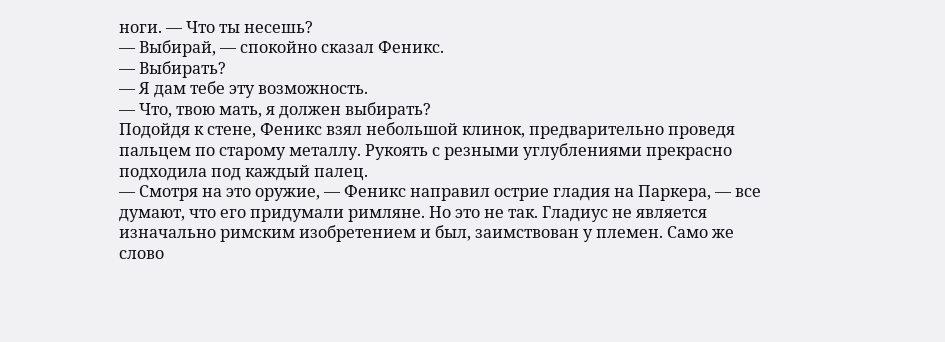ноги. — Что ты несешь?
— Выбирай, — спокойно сказал Феникс.
— Выбирать?
— Я дам тебе эту возможность.
— Что, твою мать, я должен выбирать?
Подойдя к стене, Феникс взял небольшой клинок, предварительно проведя пальцем по старому металлу. Рукоять с резными углублениями прекрасно подходила под каждый палец.
— Смотря на это оружие, — Феникс направил острие гладия на Паркера, — все думают, что его придумали римляне. Но это не так. Гладиус не является изначально римским изобретением и был, заимствован у племен. Само же слово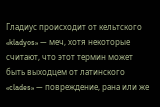Гладиус происходит от кельтского «kladyos» — меч, хотя некоторые считают, что этот термин может быть выходцем от латинского «clades» — повреждение, рана или же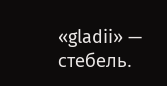«gladii» — стебель.